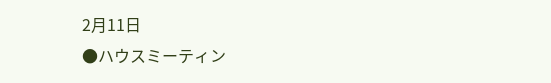2月11日
●ハウスミーティン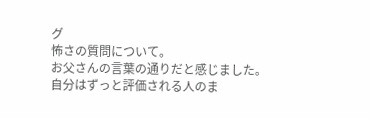グ
怖さの質問について。
お父さんの言葉の通りだと感じました。自分はずっと評価される人のま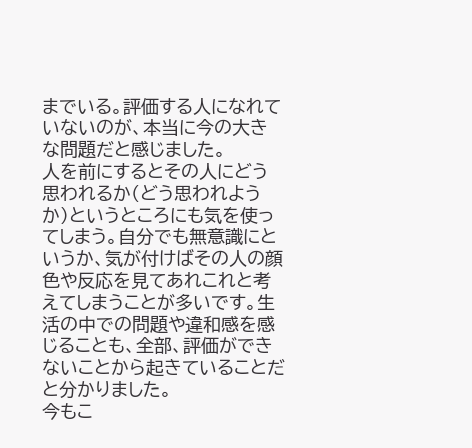までいる。評価する人になれていないのが、本当に今の大きな問題だと感じました。
人を前にするとその人にどう思われるか(どう思われようか)というところにも気を使ってしまう。自分でも無意識にというか、気が付けばその人の顔色や反応を見てあれこれと考えてしまうことが多いです。生活の中での問題や違和感を感じることも、全部、評価ができないことから起きていることだと分かりました。
今もこ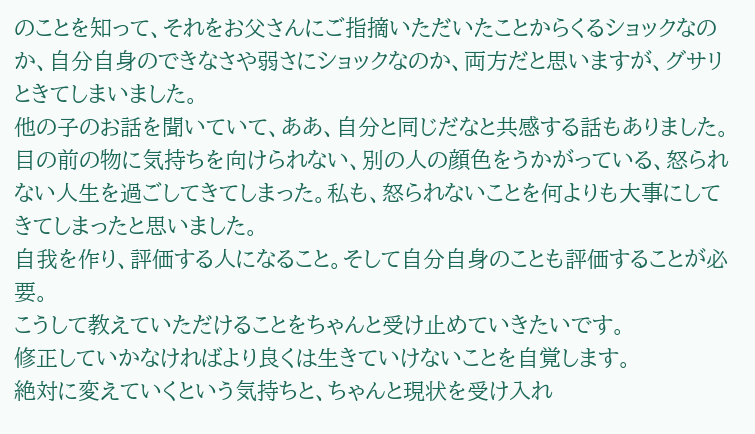のことを知って、それをお父さんにご指摘いただいたことからくるショックなのか、自分自身のできなさや弱さにショックなのか、両方だと思いますが、グサリときてしまいました。
他の子のお話を聞いていて、ああ、自分と同じだなと共感する話もありました。目の前の物に気持ちを向けられない、別の人の顔色をうかがっている、怒られない人生を過ごしてきてしまった。私も、怒られないことを何よりも大事にしてきてしまったと思いました。
自我を作り、評価する人になること。そして自分自身のことも評価することが必要。
こうして教えていただけることをちゃんと受け止めていきたいです。
修正していかなければより良くは生きていけないことを自覚します。
絶対に変えていくという気持ちと、ちゃんと現状を受け入れ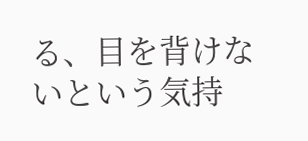る、目を背けないという気持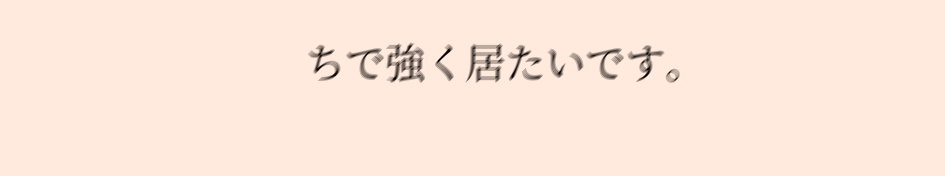ちで強く居たいです。